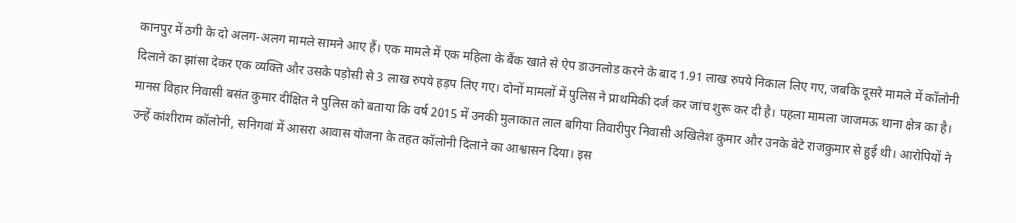कानपुर में ठगी के दो अलग-अलग मामले सामने आए हैं। एक मामले में एक महिला के बैंक खाते से ऐप डाउनलोड करने के बाद 1.91 लाख रुपये निकाल लिए गए, जबकि दूसरे मामले में कॉलोनी दिलाने का झांसा देकर एक व्यक्ति और उसके पड़ोसी से 3 लाख रुपये हड़प लिए गए। दोनों मामलों में पुलिस ने प्राथमिकी दर्ज कर जांच शुरू कर दी है। पहला मामला जाजमऊ थाना क्षेत्र का है। मानस विहार निवासी बसंत कुमार दीक्षित ने पुलिस को बताया कि वर्ष 2015 में उनकी मुलाकात लाल बगिया तिवारीपुर निवासी अखिलेश कुमार और उनके बेटे राजकुमार से हुई थी। आरोपियों ने उन्हें कांशीराम कॉलोनी, सनिगवां में आसरा आवास योजना के तहत कॉलोनी दिलाने का आश्वासन दिया। इस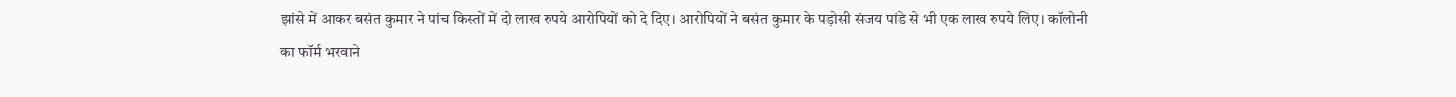झांसे में आकर बसंत कुमार ने पांच किस्तों में दो लाख रुपये आरोपियों को दे दिए। आरोपियों ने बसंत कुमार के पड़ोसी संजय पांडे से भी एक लाख रुपये लिए। कॉलोनी का फॉर्म भरवाने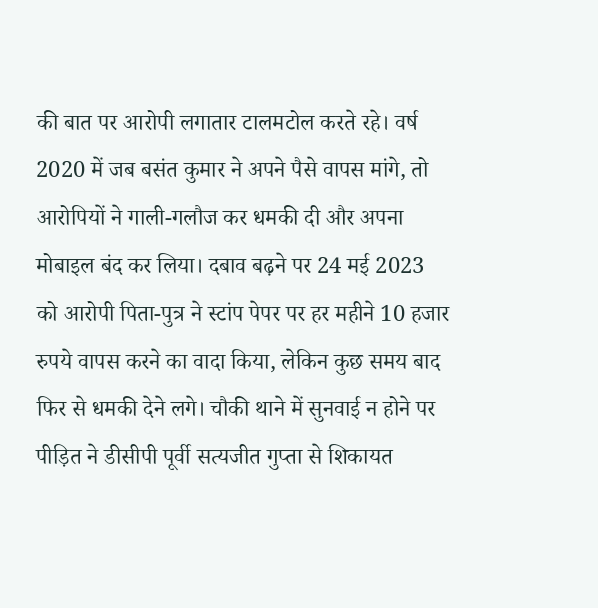की बात पर आरोपी लगातार टालमटोल करते रहे। वर्ष 2020 में जब बसंत कुमार ने अपने पैसे वापस मांगे, तो आरोपियों ने गाली-गलौज कर धमकी दी और अपना मोबाइल बंद कर लिया। दबाव बढ़ने पर 24 मई 2023 को आरोपी पिता-पुत्र ने स्टांप पेपर पर हर महीने 10 हजार रुपये वापस करने का वादा किया, लेकिन कुछ समय बाद फिर से धमकी देने लगे। चौकी थाने में सुनवाई न होने पर पीड़ित ने डीसीपी पूर्वी सत्यजीत गुप्ता से शिकायत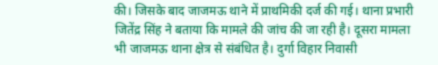की। जिसके बाद जाजमऊ थाने में प्राथमिकी दर्ज की गई। थाना प्रभारी जितेंद्र सिंह ने बताया कि मामले की जांच की जा रही है। दूसरा मामला भी जाजमऊ थाना क्षेत्र से संबंधित है। दुर्गा विहार निवासी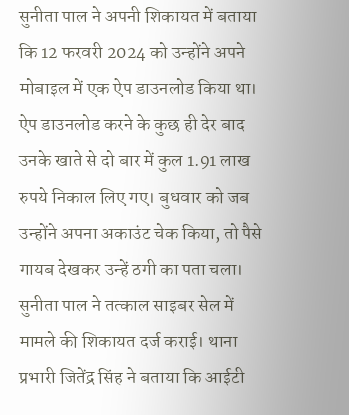सुनीता पाल ने अपनी शिकायत में बताया कि 12 फरवरी 2024 को उन्होंने अपने मोबाइल में एक ऐप डाउनलोड किया था। ऐप डाउनलोड करने के कुछ ही देर बाद उनके खाते से दो बार में कुल 1.91 लाख रुपये निकाल लिए गए। बुधवार को जब उन्होंने अपना अकाउंट चेक किया, तो पैसे गायब देखकर उन्हें ठगी का पता चला। सुनीता पाल ने तत्काल साइबर सेल में मामले की शिकायत दर्ज कराई। थाना प्रभारी जितेंद्र सिंह ने बताया कि आईटी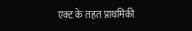एक्ट के तहत प्राथमिकी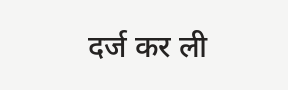दर्ज कर ली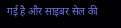गई है और साइबर सेल की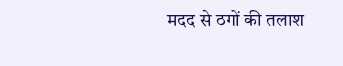मदद से ठगों की तलाश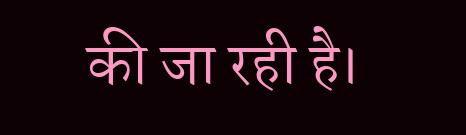की जा रही है।